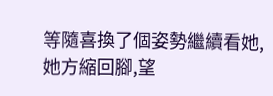等隨喜換了個姿勢繼續看她,她方縮回腳,望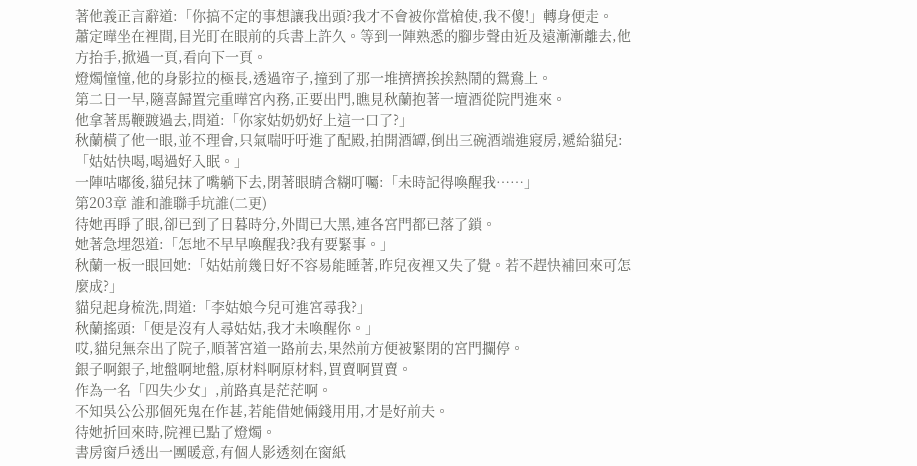著他義正言辭道:「你搞不定的事想讓我出頭?我才不會被你當槍使,我不傻!」轉身便走。
蕭定曄坐在裡間,目光盯在眼前的兵書上許久。等到一陣熟悉的腳步聲由近及遠漸漸離去,他方抬手,掀過一頁,看向下一頁。
燈燭憧憧,他的身影拉的極長,透過帘子,撞到了那一堆擠擠挨挨熱鬧的鴛鴦上。
第二日一早,隨喜歸置完重曄宮內務,正要出門,瞧見秋蘭抱著一壇酒從院門進來。
他拿著馬鞭踱過去,問道:「你家姑奶奶好上這一口了?」
秋蘭橫了他一眼,並不理會,只氣喘吁吁進了配殿,拍開酒罈,倒出三碗酒端進寢房,遞給貓兒:「姑姑快喝,喝過好入眠。」
一陣咕嘟後,貓兒抹了嘴躺下去,閉著眼睛含糊叮囑:「未時記得喚醒我……」
第203章 誰和誰聯手坑誰(二更)
待她再睜了眼,卻已到了日暮時分,外間已大黑,連各宮門都已落了鎖。
她著急埋怨道:「怎地不早早喚醒我?我有要緊事。」
秋蘭一板一眼回她:「姑姑前幾日好不容易能睡著,昨兒夜裡又失了覺。若不趕快補回來可怎麼成?」
貓兒起身梳洗,問道:「李姑娘今兒可進宮尋我?」
秋蘭搖頭:「便是沒有人尋姑姑,我才未喚醒你。」
哎,貓兒無奈出了院子,順著宮道一路前去,果然前方便被緊閉的宮門攔停。
銀子啊銀子,地盤啊地盤,原材料啊原材料,買賣啊買賣。
作為一名「四失少女」,前路真是茫茫啊。
不知吳公公那個死鬼在作甚,若能借她倆錢用用,才是好前夫。
待她折回來時,院裡已點了燈燭。
書房窗戶透出一團暖意,有個人影透刻在窗紙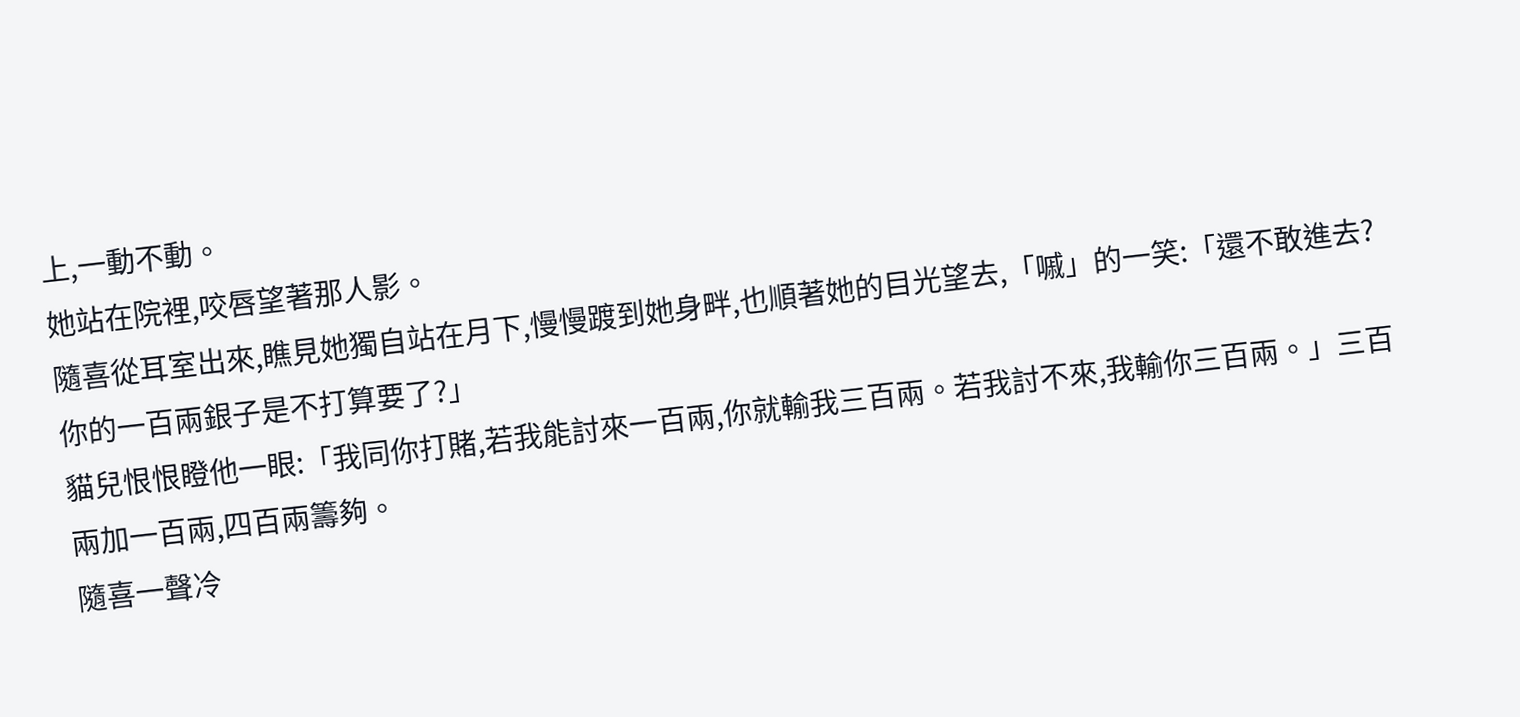上,一動不動。
她站在院裡,咬唇望著那人影。
隨喜從耳室出來,瞧見她獨自站在月下,慢慢踱到她身畔,也順著她的目光望去,「嘁」的一笑:「還不敢進去?你的一百兩銀子是不打算要了?」
貓兒恨恨瞪他一眼:「我同你打賭,若我能討來一百兩,你就輸我三百兩。若我討不來,我輸你三百兩。」三百兩加一百兩,四百兩籌夠。
隨喜一聲冷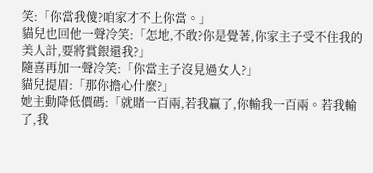笑:「你當我傻?咱家才不上你當。」
貓兒也回他一聲冷笑:「怎地,不敢?你是覺著,你家主子受不住我的美人計,要將賞銀還我?」
隨喜再加一聲冷笑:「你當主子沒見過女人?」
貓兒提眉:「那你擔心什麼?」
她主動降低價碼:「就賭一百兩,若我贏了,你輸我一百兩。若我輸了,我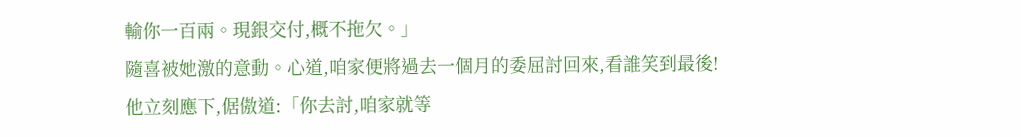輸你一百兩。現銀交付,概不拖欠。」
隨喜被她激的意動。心道,咱家便將過去一個月的委屈討回來,看誰笑到最後!
他立刻應下,倨傲道:「你去討,咱家就等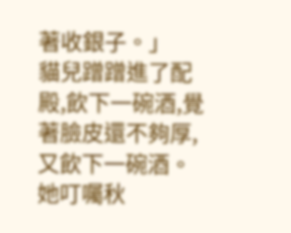著收銀子。」
貓兒蹭蹭進了配殿,飲下一碗酒,覺著臉皮還不夠厚,又飲下一碗酒。
她叮囑秋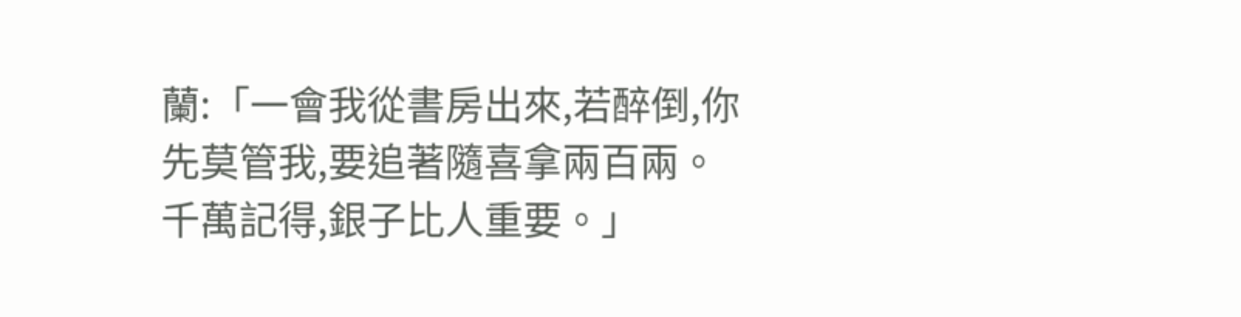蘭:「一會我從書房出來,若醉倒,你先莫管我,要追著隨喜拿兩百兩。千萬記得,銀子比人重要。」